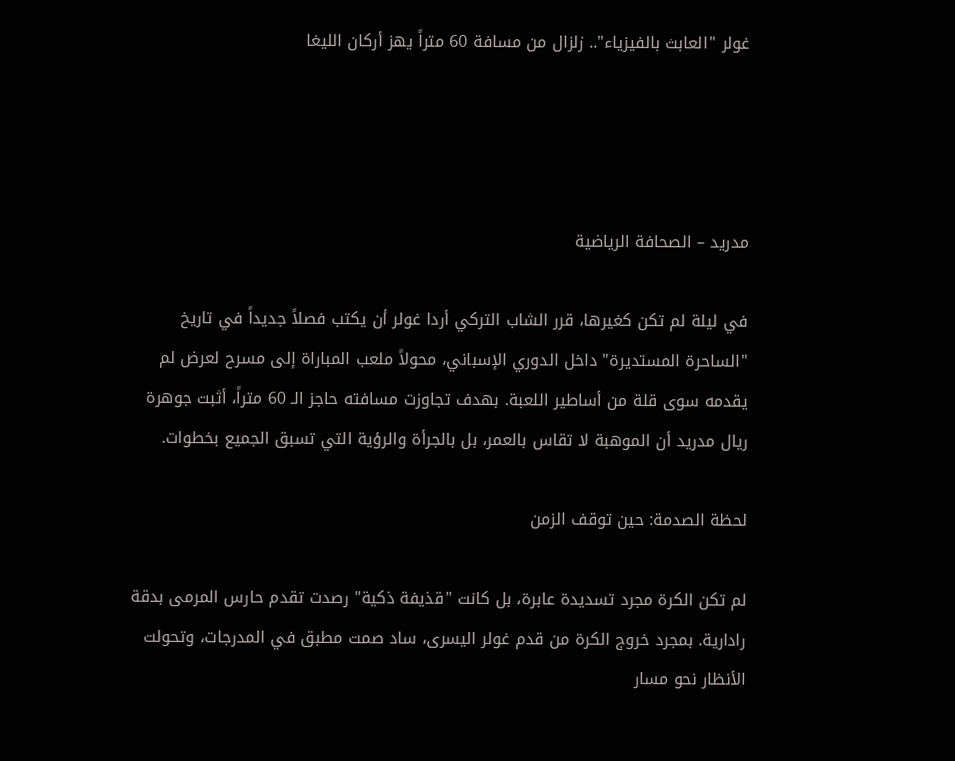غولر "العابث بالفيزياء".. زلزال من مسافة 60 متراً يهز أركان الليغا




مدريد – الصحافة الرياضية

في ليلة لم تكن كغيرها، قرر الشاب التركي أردا غولر أن يكتب فصلاً جديداً في تاريخ "الساحرة المستديرة" داخل الدوري الإسباني، محولاً ملعب المباراة إلى مسرح لعرض لم يقدمه سوى قلة من أساطير اللعبة. بهدف تجاوزت مسافته حاجز الـ 60 متراً، أثبت جوهرة ريال مدريد أن الموهبة لا تقاس بالعمر، بل بالجرأة والرؤية التي تسبق الجميع بخطوات.

لحظة الصدمة: حين توقف الزمن

لم تكن الكرة مجرد تسديدة عابرة، بل كانت "قذيفة ذكية" رصدت تقدم حارس المرمى بدقة رادارية. بمجرد خروج الكرة من قدم غولر اليسرى، ساد صمت مطبق في المدرجات، وتحولت الأنظار نحو مسار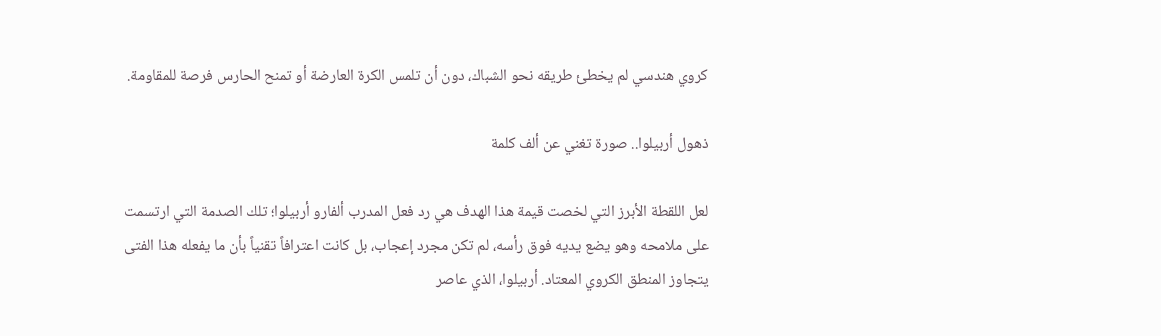كروي هندسي لم يخطئ طريقه نحو الشباك، دون أن تلمس الكرة العارضة أو تمنح الحارس فرصة للمقاومة.

ذهول أربيلوا.. صورة تغني عن ألف كلمة

لعل اللقطة الأبرز التي لخصت قيمة هذا الهدف هي رد فعل المدرب ألفارو أربيلوا؛ تلك الصدمة التي ارتسمت على ملامحه وهو يضع يديه فوق رأسه، لم تكن مجرد إعجاب، بل كانت اعترافاً تقنياً بأن ما يفعله هذا الفتى يتجاوز المنطق الكروي المعتاد. أربيلوا، الذي عاصر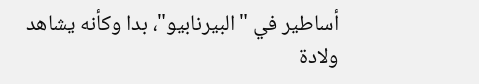أساطير في "البيرنابيو"، بدا وكأنه يشاهد ولادة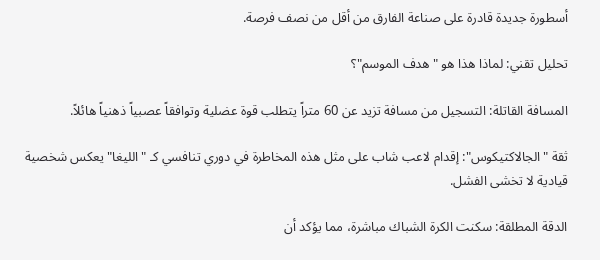أسطورة جديدة قادرة على صناعة الفارق من أقل من نصف فرصة.

تحليل تقني: لماذا هذا هو "هدف الموسم"؟

المسافة القاتلة: التسجيل من مسافة تزيد عن 60 متراً يتطلب قوة عضلية وتوافقاً عصبياً ذهنياً هائلاً.

ثقة "الجالاكتيكوس": إقدام لاعب شاب على مثل هذه المخاطرة في دوري تنافسي كـ "الليغا" يعكس شخصية قيادية لا تخشى الفشل.

الدقة المطلقة: سكنت الكرة الشباك مباشرة، مما يؤكد أن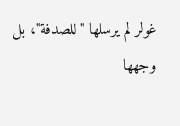غولر لم يرسلها "للصدفة"، بل وجهها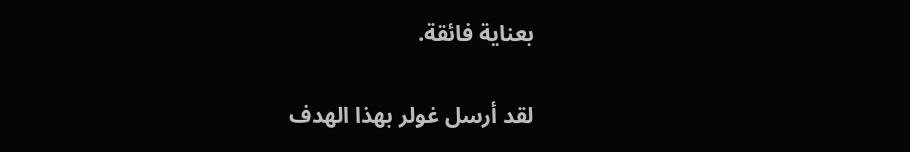بعناية فائقة.

لقد أرسل غولر بهذا الهدف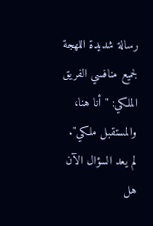رسالة شديدة اللهجة لجميع منافسي الفريق الملكي: "أنا هنا، والمستقبل ملكي". لم يعد السؤال الآن هل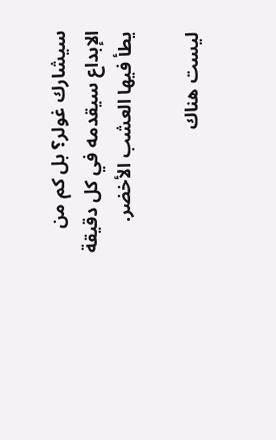سيشارك غولر؟ بل كم من الإبداع سيقدمه في كل دقيقة يطأ فيها العشب الأخضر.

ليست هناك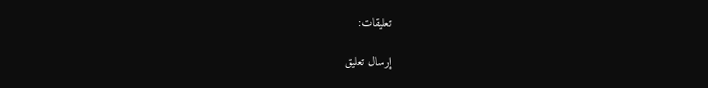تعليقات:

إرسال تعليق